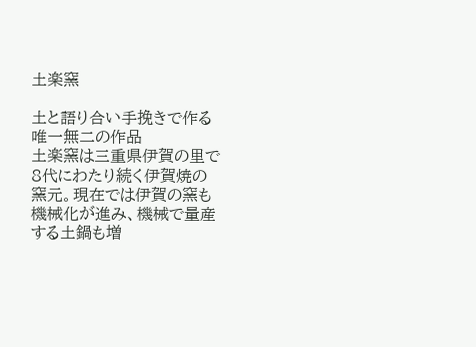土楽窯

土と語り合い手挽きで作る唯一無二の作品
土楽窯は三重県伊賀の里で8代にわたり続く伊賀焼の窯元。現在では伊賀の窯も機械化が進み、機械で量産する土鍋も増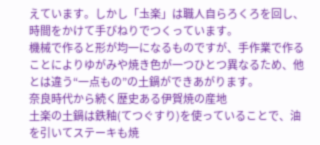えています。しかし「圡楽」は職人自らろくろを回し、時間をかけて手びねりでつくっています。
機械で作ると形が均一になるものですが、手作業で作ることによりゆがみや焼き色が一つひとつ異なるため、他とは違う“一点もの”の土鍋ができあがります。
奈良時代から続く歴史ある伊賀焼の産地
土楽の土鍋は鉄釉(てつぐすり)を使っていることで、油を引いてステーキも焼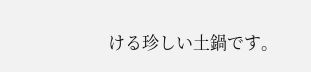ける珍しい土鍋です。